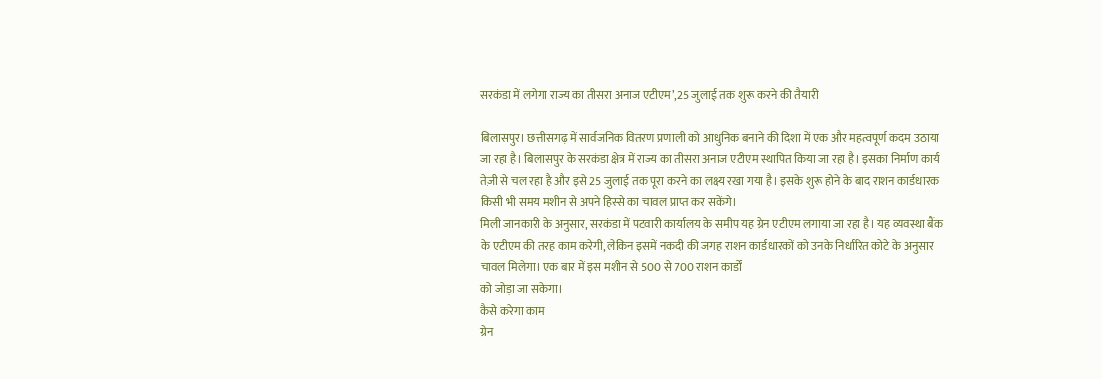सरकंडा में लगेगा राज्य का तीसरा अनाज एटीएम’,25 जुलाई तक शुरू करने की तैयारी

बिलासपुर। छत्तीसगढ़ में सार्वजनिक वितरण प्रणाली को आधुनिक बनाने की दिशा में एक और महत्वपूर्ण कदम उठाया जा रहा है। बिलासपुर के सरकंडा क्षेत्र में राज्य का तीसरा अनाज एटीएम स्थापित किया जा रहा है। इसका निर्माण कार्य तेज़ी से चल रहा है और इसे 25 जुलाई तक पूरा करने का लक्ष्य रखा गया है। इसके शुरू होने के बाद राशन कार्डधारक किसी भी समय मशीन से अपने हिस्से का चावल प्राप्त कर सकेंगे।
मिली जानकारी के अनुसार, सरकंडा में पटवारी कार्यालय के समीप यह ग्रेन एटीएम लगाया जा रहा है। यह व्यवस्था बैंक के एटीएम की तरह काम करेगी, लेकिन इसमें नकदी की जगह राशन कार्डधारकों को उनके निर्धारित कोटे के अनुसार चावल मिलेगा। एक बार में इस मशीन से 500 से 700 राशन कार्डों
को जोड़ा जा सकेगा।
कैसे करेगा काम
ग्रेन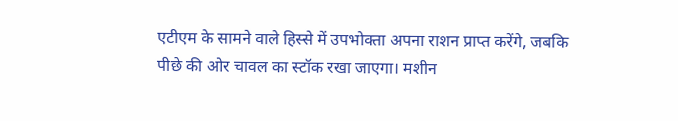एटीएम के सामने वाले हिस्से में उपभोक्ता अपना राशन प्राप्त करेंगे, जबकि पीछे की ओर चावल का स्टॉक रखा जाएगा। मशीन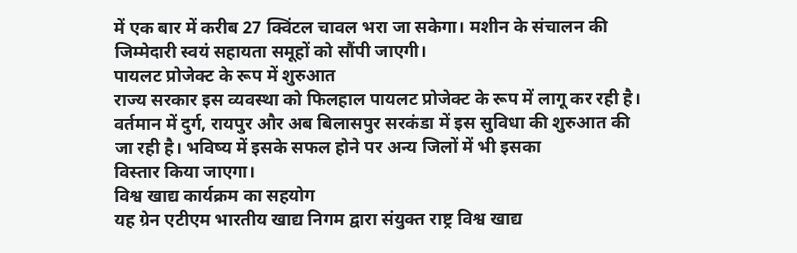में एक बार में करीब 27 क्विंटल चावल भरा जा सकेगा। मशीन के संचालन की जिम्मेदारी स्वयं सहायता समूहों को सौंपी जाएगी।
पायलट प्रोजेक्ट के रूप में शुरुआत
राज्य सरकार इस व्यवस्था को फिलहाल पायलट प्रोजेक्ट के रूप में लागू कर रही है। वर्तमान में दुर्ग, रायपुर और अब बिलासपुर सरकंडा में इस सुविधा की शुरुआत की जा रही है। भविष्य में इसके सफल होने पर अन्य जिलों में भी इसका
विस्तार किया जाएगा।
विश्व खाद्य कार्यक्रम का सहयोग
यह ग्रेन एटीएम भारतीय खाद्य निगम द्वारा संयुक्त राष्ट्र विश्व खाद्य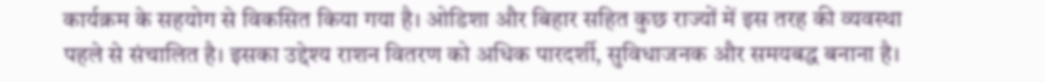कार्यक्रम के सहयोग से विकसित किया गया है। ओडिशा और बिहार सहित कुछ राज्यों में इस तरह की व्यवस्था पहले से संचालित है। इसका उद्देश्य राशन वितरण को अधिक पारदर्शी, सुविधाजनक और समयबद्ध बनाना है।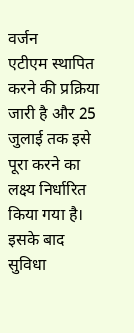वर्जन
एटीएम स्थापित करने की प्रक्रिया जारी है और 25 जुलाई तक इसे पूरा करने का लक्ष्य निर्धारित किया गया है। इसके बाद सुविधा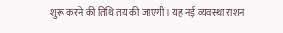शुरू करने की तिथि तय की जाएगी। यह नई व्यवस्था राशन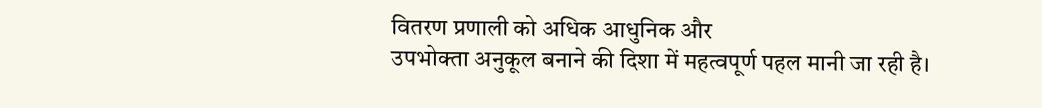वितरण प्रणाली को अधिक आधुनिक और
उपभोक्ता अनुकूल बनाने की दिशा में महत्वपूर्ण पहल मानी जा रही है।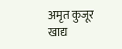अमृत कुजूर
खाद्य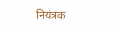नियंत्रक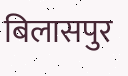बिलासपुर